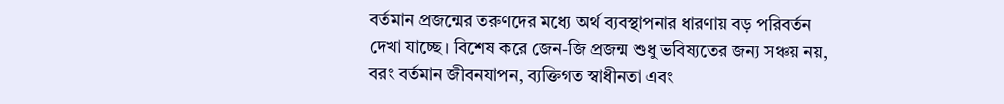বর্তমান প্রজন্মের তরুণদের মধ্যে অর্থ ব্যবস্থাপনার ধারণায় বড় পরিবর্তন দেখা যাচ্ছে। বিশেষ করে জেন-জি প্রজন্ম শুধু ভবিষ্যতের জন্য সঞ্চয় নয়, বরং বর্তমান জীবনযাপন, ব্যক্তিগত স্বাধীনতা এবং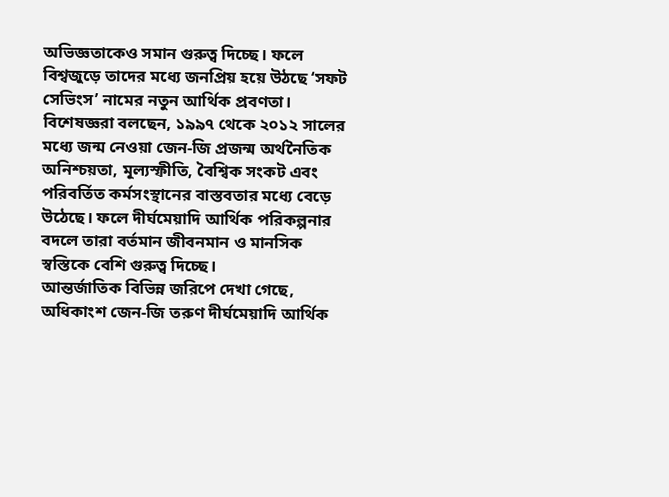অভিজ্ঞতাকেও সমান গুরুত্ব দিচ্ছে। ফলে বিশ্বজুড়ে তাদের মধ্যে জনপ্রিয় হয়ে উঠছে ‘সফট সেভিংস’ নামের নতুন আর্থিক প্রবণতা।
বিশেষজ্ঞরা বলছেন, ১৯৯৭ থেকে ২০১২ সালের মধ্যে জন্ম নেওয়া জেন-জি প্রজন্ম অর্থনৈতিক অনিশ্চয়তা, মূল্যস্ফীতি, বৈশ্বিক সংকট এবং পরিবর্তিত কর্মসংস্থানের বাস্তবতার মধ্যে বেড়ে উঠেছে। ফলে দীর্ঘমেয়াদি আর্থিক পরিকল্পনার বদলে তারা বর্তমান জীবনমান ও মানসিক স্বস্তিকে বেশি গুরুত্ব দিচ্ছে।
আন্তর্জাতিক বিভিন্ন জরিপে দেখা গেছে, অধিকাংশ জেন-জি তরুণ দীর্ঘমেয়াদি আর্থিক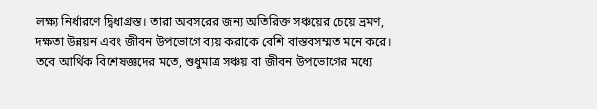লক্ষ্য নির্ধারণে দ্বিধাগ্রস্ত। তারা অবসরের জন্য অতিরিক্ত সঞ্চয়ের চেয়ে ভ্রমণ, দক্ষতা উন্নয়ন এবং জীবন উপভোগে ব্যয় করাকে বেশি বাস্তবসম্মত মনে করে।
তবে আর্থিক বিশেষজ্ঞদের মতে, শুধুমাত্র সঞ্চয় বা জীবন উপভোগের মধ্যে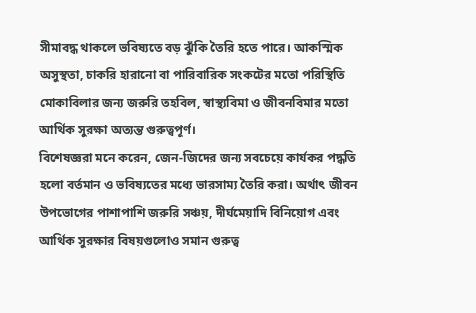সীমাবদ্ধ থাকলে ভবিষ্যতে বড় ঝুঁকি তৈরি হতে পারে। আকস্মিক অসুস্থতা, চাকরি হারানো বা পারিবারিক সংকটের মতো পরিস্থিতি মোকাবিলার জন্য জরুরি তহবিল, স্বাস্থ্যবিমা ও জীবনবিমার মতো আর্থিক সুরক্ষা অত্যন্ত গুরুত্বপূর্ণ।
বিশেষজ্ঞরা মনে করেন, জেন-জিদের জন্য সবচেয়ে কার্যকর পদ্ধতি হলো বর্তমান ও ভবিষ্যতের মধ্যে ভারসাম্য তৈরি করা। অর্থাৎ জীবন উপভোগের পাশাপাশি জরুরি সঞ্চয়, দীর্ঘমেয়াদি বিনিয়োগ এবং আর্থিক সুরক্ষার বিষয়গুলোও সমান গুরুত্ব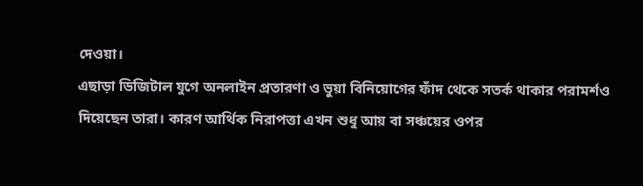দেওয়া।
এছাড়া ডিজিটাল যুগে অনলাইন প্রতারণা ও ভুয়া বিনিয়োগের ফাঁদ থেকে সতর্ক থাকার পরামর্শও দিয়েছেন তারা। কারণ আর্থিক নিরাপত্তা এখন শুধু আয় বা সঞ্চয়ের ওপর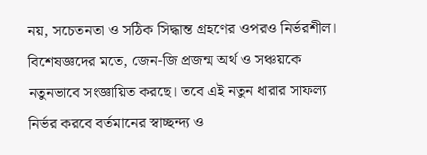নয়, সচেতনতা ও সঠিক সিদ্ধান্ত গ্রহণের ওপরও নির্ভরশীল।
বিশেষজ্ঞদের মতে, জেন-জি প্রজন্ম অর্থ ও সঞ্চয়কে নতুনভাবে সংজ্ঞায়িত করছে। তবে এই নতুন ধারার সাফল্য নির্ভর করবে বর্তমানের স্বাচ্ছন্দ্য ও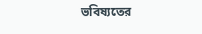ভবিষ্যতের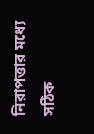নিরাপত্তার মধ্যে সঠিক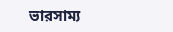ভারসাম্য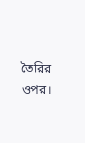তৈরির ওপর।